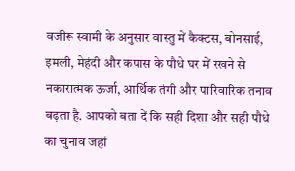वजीरू स्वामी के अनुसार वास्तु में कैक्टस, बोनसाई, इमली, मेहंदी और कपास के पौधे घर में रखने से नकारात्मक ऊर्जा, आर्थिक तंगी और पारिवारिक तनाव बढ़ता है. आपको बता दें कि सही दिशा और सही पौधे का चुनाव जहां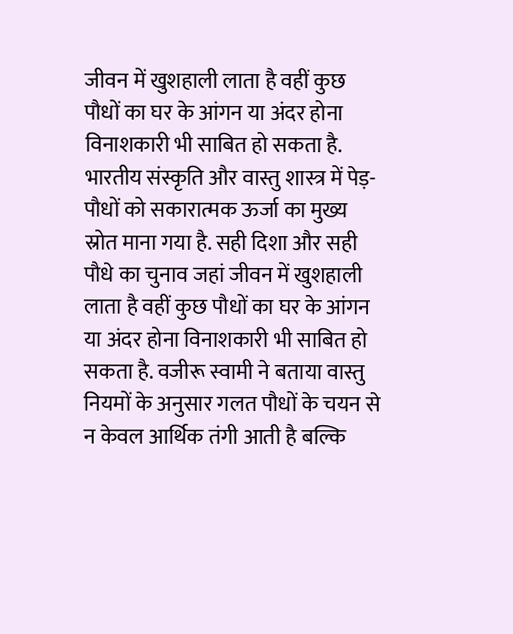जीवन में खुशहाली लाता है वहीं कुछ पौधों का घर के आंगन या अंदर होना विनाशकारी भी साबित हो सकता है.
भारतीय संस्कृति और वास्तु शास्त्र में पेड़-पौधों को सकारात्मक ऊर्जा का मुख्य स्रोत माना गया है. सही दिशा और सही पौधे का चुनाव जहां जीवन में खुशहाली लाता है वहीं कुछ पौधों का घर के आंगन या अंदर होना विनाशकारी भी साबित हो सकता है. वजीरू स्वामी ने बताया वास्तु नियमों के अनुसार गलत पौधों के चयन से न केवल आर्थिक तंगी आती है बल्कि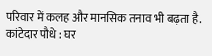परिवार में कलह और मानसिक तनाव भी बढ़ता है.
कांटेदार पौधे : घर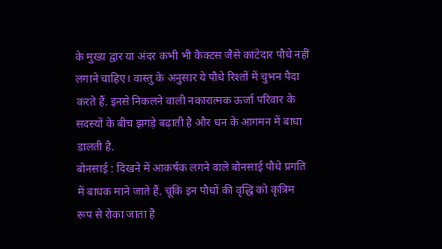के मुख्य द्वार या अंदर कभी भी कैक्टस जैसे कांटेदार पौधे नहीं लगाने चाहिए। वास्तु के अनुसार ये पौधे रिश्तों में चुभन पैदा करते हैं. इनसे निकलने वाली नकारात्मक ऊर्जा परिवार के सदस्यों के बीच झगड़े बढ़ाती है और धन के आगमन में बाधा डालती है.
बोनसाई : दिखने में आकर्षक लगने वाले बोनसाई पौधे प्रगति में बाधक माने जाते हैं. चूंकि इन पौधों की वृद्धि को कृत्रिम रूप से रोका जाता है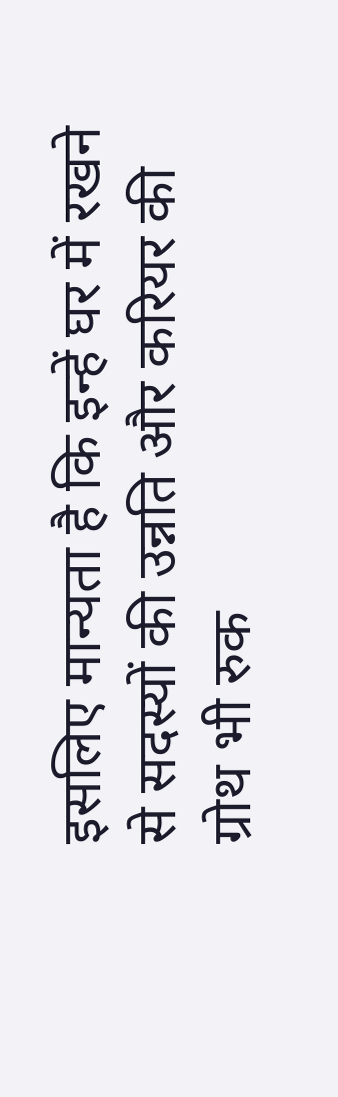इसलिए मान्यता है कि इन्हें घर में रखने से सदस्यों की उन्नति और करियर की ग्रोथ भी रुक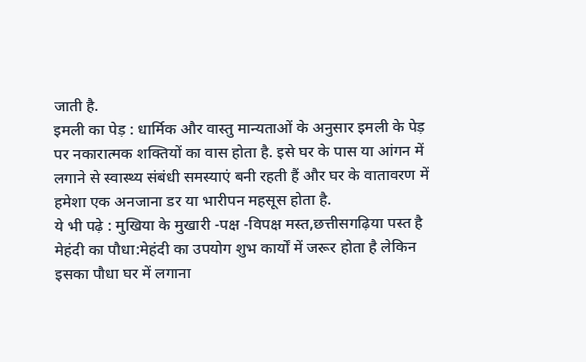जाती है.
इमली का पेड़ : धार्मिक और वास्तु मान्यताओं के अनुसार इमली के पेड़ पर नकारात्मक शक्तियों का वास होता है. इसे घर के पास या आंगन में लगाने से स्वास्थ्य संबंधी समस्याएं बनी रहती हैं और घर के वातावरण में हमेशा एक अनजाना डर या भारीपन महसूस होता है.
ये भी पढ़े : मुखिया के मुखारी -पक्ष -विपक्ष मस्त,छत्तीसगढ़िया पस्त है
मेहंदी का पौधा:मेहंदी का उपयोग शुभ कार्यों में जरूर होता है लेकिन इसका पौधा घर में लगाना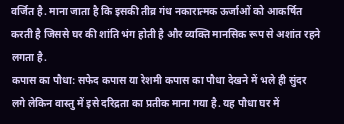वर्जित है. माना जाता है कि इसकी तीव्र गंध नकारात्मक ऊर्जाओं को आकर्षित करती है जिससे घर की शांति भंग होती है और व्यक्ति मानसिक रूप से अशांत रहने लगता है.
कपास का पौधा: सफेद कपास या रेशमी कपास का पौधा देखने में भले ही सुंदर लगे लेकिन वास्तु में इसे दरिद्रता का प्रतीक माना गया है. यह पौधा घर में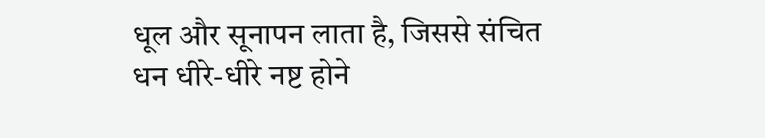धूल और सूनापन लाता है, जिससे संचित धन धीरे-धीरे नष्ट होने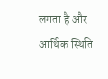लगता है और आर्थिक स्थिति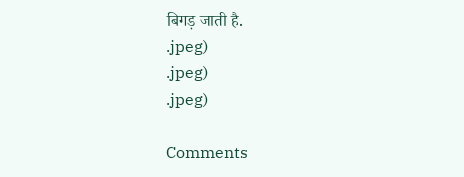बिगड़ जाती है.
.jpeg)
.jpeg)
.jpeg)

Comments